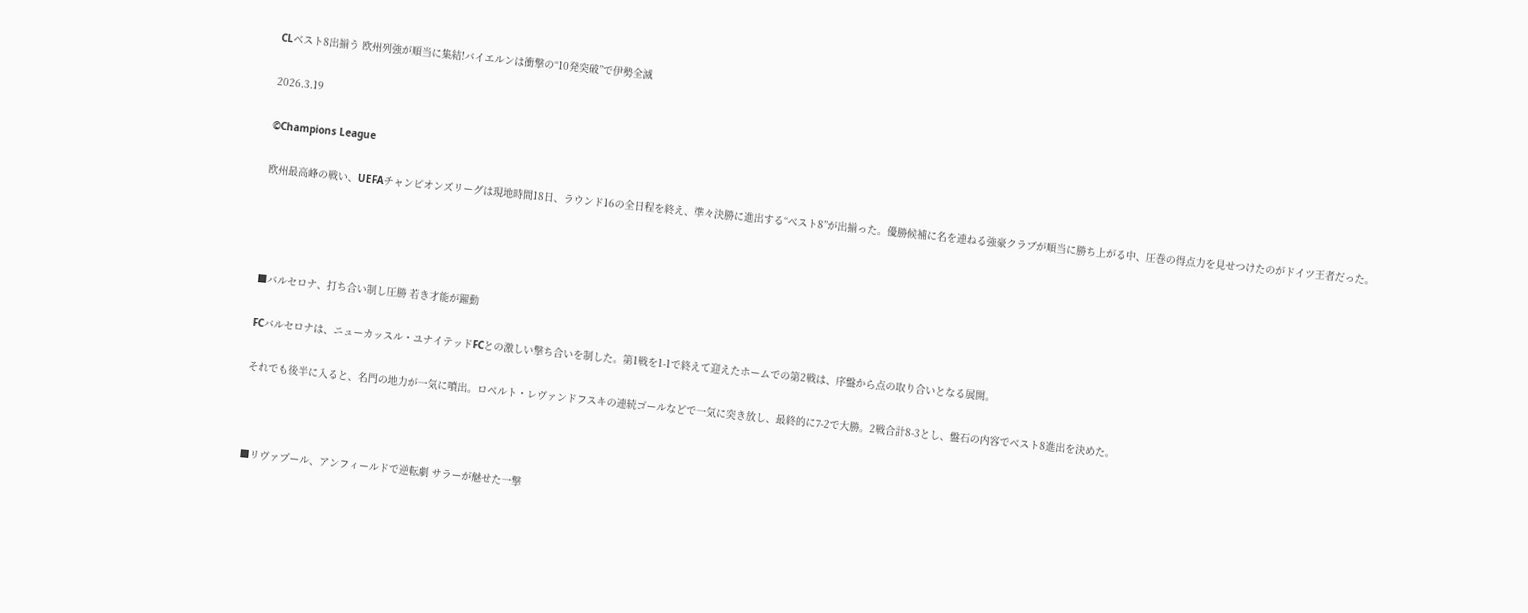CLベスト8出揃う 欧州列強が順当に集結!バイエルンは衝撃の“10発突破”で伊勢全滅

2026.3.19

©Champions League

欧州最高峰の戦い、UEFAチャンピオンズリーグは現地時間18日、ラウンド16の全日程を終え、準々決勝に進出する“ベスト8”が出揃った。優勝候補に名を連ねる強豪クラブが順当に勝ち上がる中、圧巻の得点力を見せつけたのがドイツ王者だった。




■バルセロナ、打ち合い制し圧勝 若き才能が躍動

FCバルセロナは、ニューカッスル・ユナイテッドFCとの激しい撃ち合いを制した。第1戦を1-1で終えて迎えたホームでの第2戦は、序盤から点の取り合いとなる展開。

それでも後半に入ると、名門の地力が一気に噴出。ロベルト・レヴァンドフスキの連続ゴールなどで一気に突き放し、最終的に7-2で大勝。2戦合計8-3とし、盤石の内容でベスト8進出を決めた。



■リヴァプール、アンフィールドで逆転劇 サラーが魅せた一撃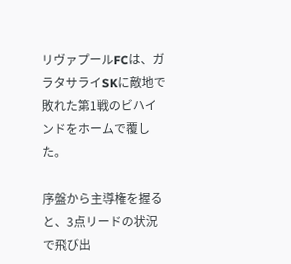リヴァプールFCは、ガラタサライSKに敵地で敗れた第1戦のビハインドをホームで覆した。

序盤から主導権を握ると、3点リードの状況で飛び出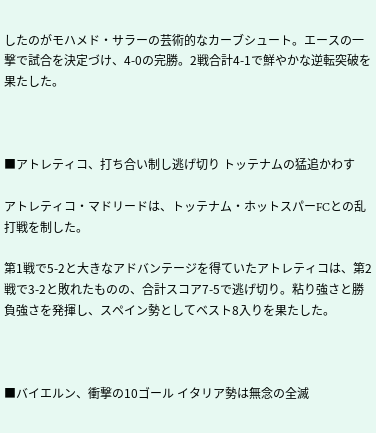したのがモハメド・サラーの芸術的なカーブシュート。エースの一撃で試合を決定づけ、4-0の完勝。2戦合計4-1で鮮やかな逆転突破を果たした。



■アトレティコ、打ち合い制し逃げ切り トッテナムの猛追かわす

アトレティコ・マドリードは、トッテナム・ホットスパーFCとの乱打戦を制した。

第1戦で5-2と大きなアドバンテージを得ていたアトレティコは、第2戦で3-2と敗れたものの、合計スコア7-5で逃げ切り。粘り強さと勝負強さを発揮し、スペイン勢としてベスト8入りを果たした。



■バイエルン、衝撃の10ゴール イタリア勢は無念の全滅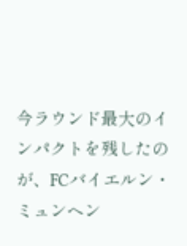今ラウンド最大のインパクトを残したのが、FCバイエルン・ミュンヘン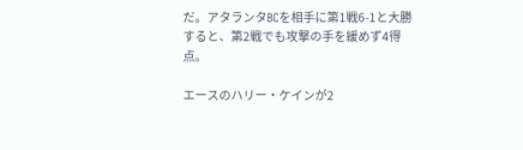だ。アタランタBCを相手に第1戦6-1と大勝すると、第2戦でも攻撃の手を緩めず4得点。

エースのハリー・ケインが2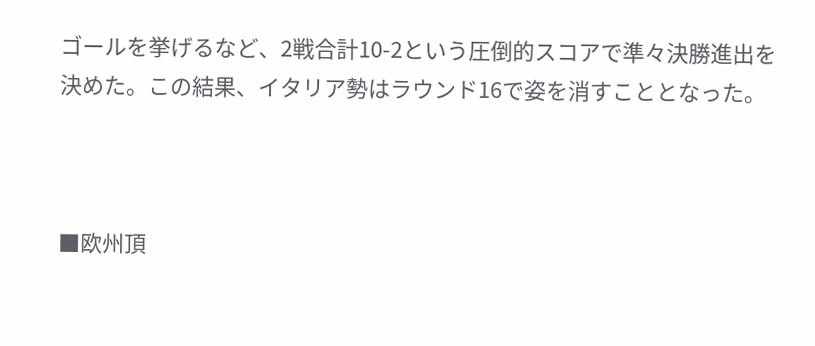ゴールを挙げるなど、2戦合計10-2という圧倒的スコアで準々決勝進出を決めた。この結果、イタリア勢はラウンド16で姿を消すこととなった。



■欧州頂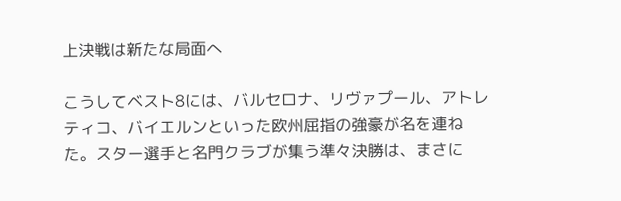上決戦は新たな局面へ

こうしてベスト8には、バルセロナ、リヴァプール、アトレティコ、バイエルンといった欧州屈指の強豪が名を連ねた。スター選手と名門クラブが集う準々決勝は、まさに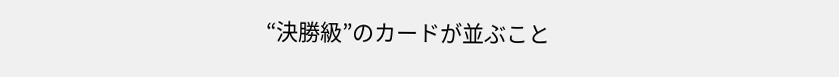“決勝級”のカードが並ぶこと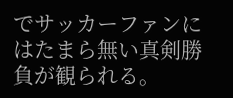でサッカーファンにはたまら無い真剣勝負が観られる。